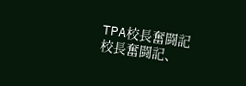TPA校長奮闘記
校長奮闘記、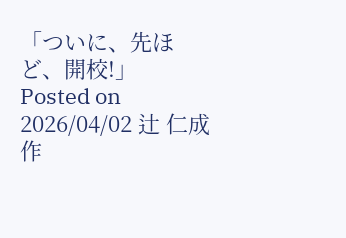「ついに、先ほど、開校!」 Posted on 2026/04/02 辻 仁成 作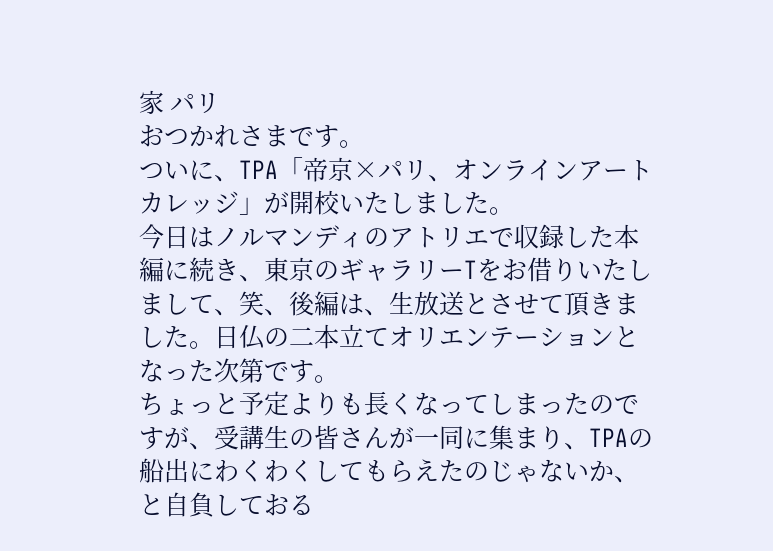家 パリ
おつかれさまです。
ついに、TPA「帝京×パリ、オンラインアートカレッジ」が開校いたしました。
今日はノルマンディのアトリエで収録した本編に続き、東京のギャラリーTをお借りいたしまして、笑、後編は、生放送とさせて頂きました。日仏の二本立てオリエンテーションとなった次第です。
ちょっと予定よりも長くなってしまったのですが、受講生の皆さんが一同に集まり、TPAの船出にわくわくしてもらえたのじゃないか、と自負しておる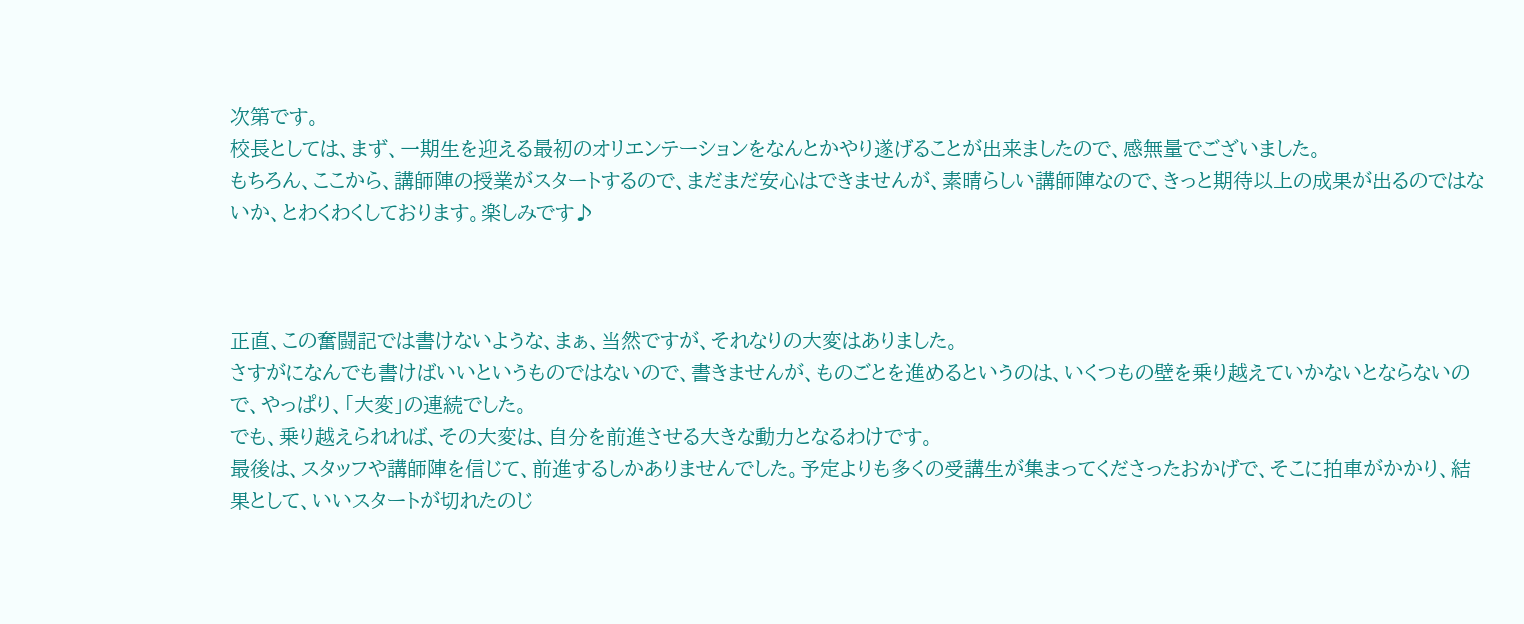次第です。
校長としては、まず、一期生を迎える最初のオリエンテーションをなんとかやり遂げることが出来ましたので、感無量でございました。
もちろん、ここから、講師陣の授業がスタートするので、まだまだ安心はできませんが、素晴らしい講師陣なので、きっと期待以上の成果が出るのではないか、とわくわくしております。楽しみです♪



正直、この奮闘記では書けないような、まぁ、当然ですが、それなりの大変はありました。
さすがになんでも書けばいいというものではないので、書きませんが、ものごとを進めるというのは、いくつもの壁を乗り越えていかないとならないので、やっぱり、「大変」の連続でした。
でも、乗り越えられれば、その大変は、自分を前進させる大きな動力となるわけです。
最後は、スタッフや講師陣を信じて、前進するしかありませんでした。予定よりも多くの受講生が集まってくださったおかげで、そこに拍車がかかり、結果として、いいスタートが切れたのじ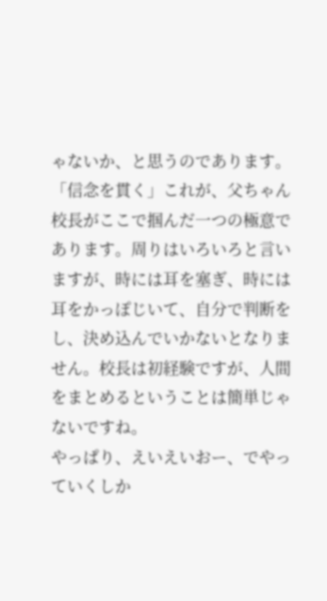ゃないか、と思うのであります。
「信念を貫く」これが、父ちゃん校長がここで掴んだ一つの極意であります。周りはいろいろと言いますが、時には耳を塞ぎ、時には耳をかっぽじいて、自分で判断をし、決め込んでいかないとなりません。校長は初経験ですが、人間をまとめるということは簡単じゃないですね。
やっぱり、えいえいおー、でやっていくしか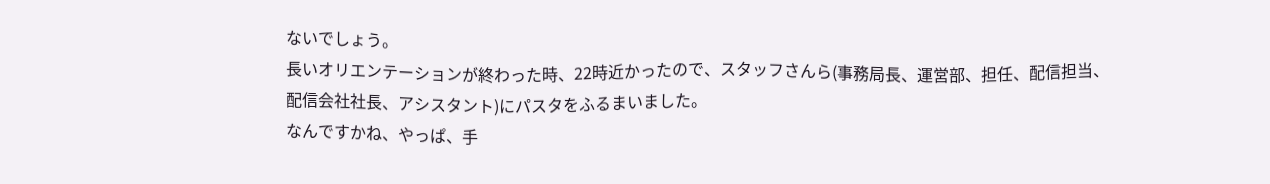ないでしょう。
長いオリエンテーションが終わった時、22時近かったので、スタッフさんら(事務局長、運営部、担任、配信担当、配信会社社長、アシスタント)にパスタをふるまいました。
なんですかね、やっぱ、手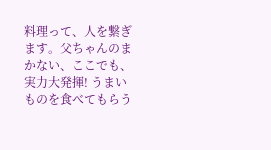料理って、人を繋ぎます。父ちゃんのまかない、ここでも、実力大発揮! うまいものを食べてもらう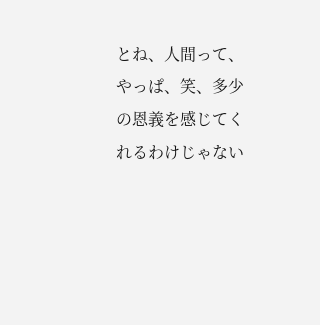とね、人間って、やっぱ、笑、多少の恩義を感じてくれるわけじゃない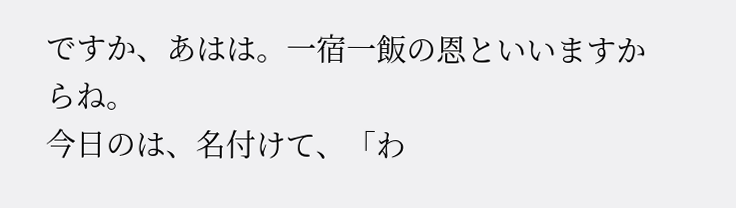ですか、あはは。一宿一飯の恩といいますからね。
今日のは、名付けて、「わ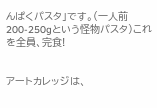んぱくパスタ」です。(一人前200-250gという怪物パスタ)これを全員、完食!


アートカレッジは、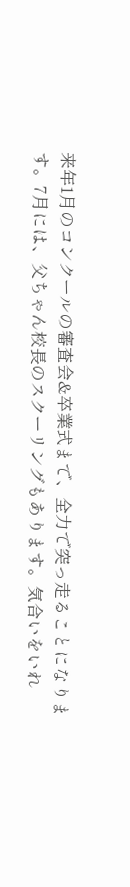来年1月のコンクールの審査会&卒業式まで、全力で突っ走ることになります。7月には、父ちゃん校長のスクーリングもあります。気合いをいれ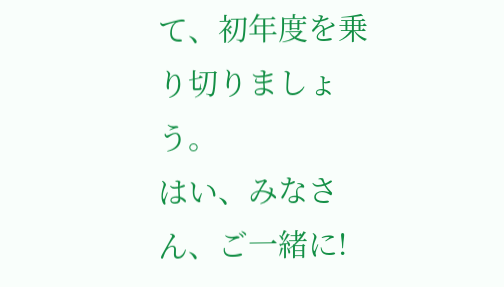て、初年度を乗り切りましょう。
はい、みなさん、ご一緒に!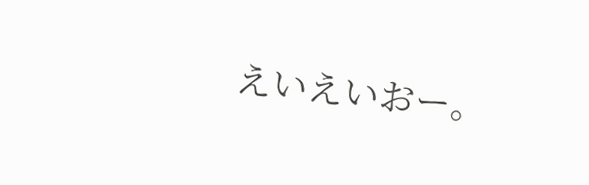えいえいおー。